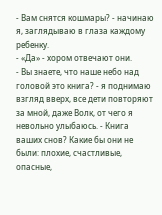- Вам снятся кошмары? - начинаю я, заглядываю в глаза каждому ребенку.
- «Да» - хором отвечают они.
- Вы знаете, что наше небо над головой это книга? - я поднимаю взгляд вверх, все дети повторяют за мной, даже Волк, от чего я невольно улыбаюсь. - Книга ваших снов? Какие бы они не были: плохие, счастливые, опасные,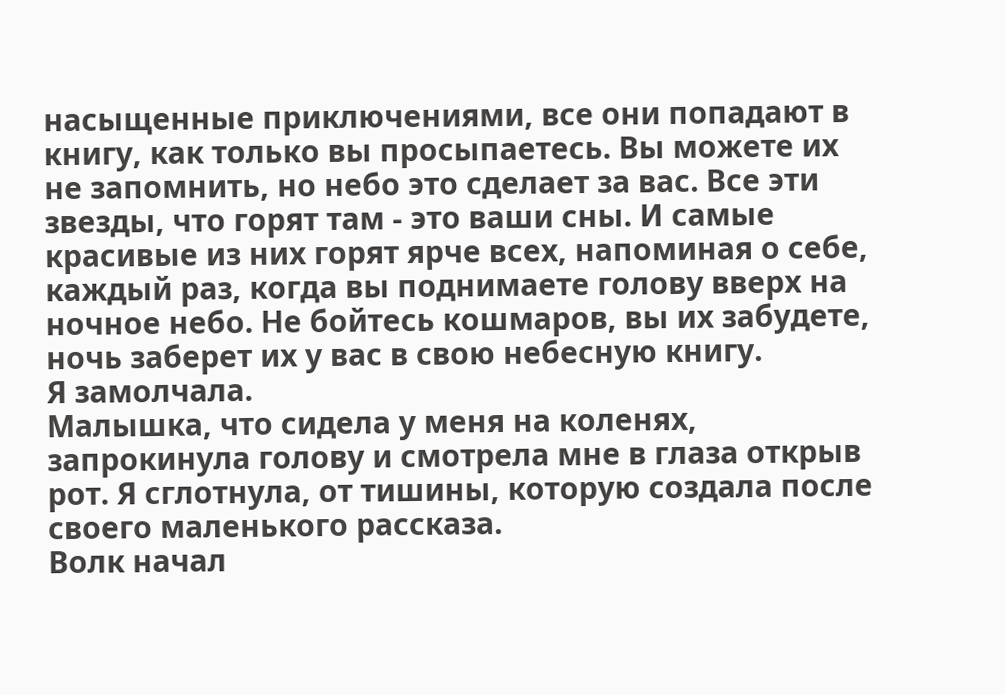насыщенные приключениями, все они попадают в книгу, как только вы просыпаетесь. Вы можете их не запомнить, но небо это сделает за вас. Все эти звезды, что горят там - это ваши сны. И самые красивые из них горят ярче всех, напоминая о себе, каждый раз, когда вы поднимаете голову вверх на ночное небо. Не бойтесь кошмаров, вы их забудете, ночь заберет их у вас в свою небесную книгу.
Я замолчала.
Малышка, что сидела у меня на коленях, запрокинула голову и смотрела мне в глаза открыв рот. Я сглотнула, от тишины, которую создала после своего маленького рассказа.
Волк начал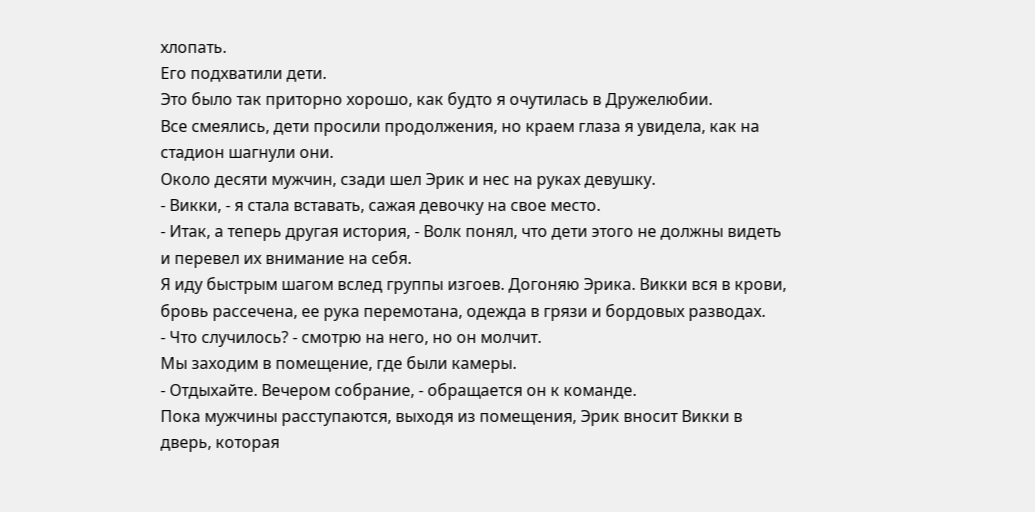хлопать.
Его подхватили дети.
Это было так приторно хорошо, как будто я очутилась в Дружелюбии.
Все смеялись, дети просили продолжения, но краем глаза я увидела, как на стадион шагнули они.
Около десяти мужчин, сзади шел Эрик и нес на руках девушку.
- Викки, - я стала вставать, сажая девочку на свое место.
- Итак, а теперь другая история, - Волк понял, что дети этого не должны видеть и перевел их внимание на себя.
Я иду быстрым шагом вслед группы изгоев. Догоняю Эрика. Викки вся в крови, бровь рассечена, ее рука перемотана, одежда в грязи и бордовых разводах.
- Что случилось? - смотрю на него, но он молчит.
Мы заходим в помещение, где были камеры.
- Отдыхайте. Вечером собрание, - обращается он к команде.
Пока мужчины расступаются, выходя из помещения, Эрик вносит Викки в дверь, которая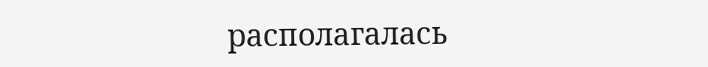располагалась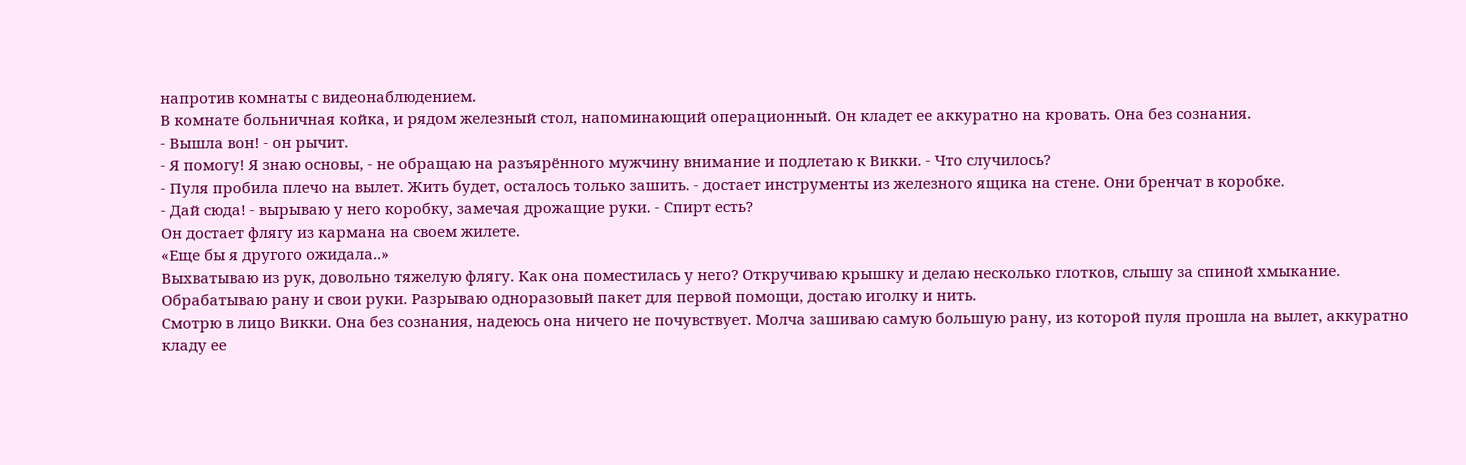напротив комнаты с видеонаблюдением.
В комнате больничная койка, и рядом железный стол, напоминающий операционный. Он кладет ее аккуратно на кровать. Она без сознания.
- Вышла вон! - он рычит.
- Я помогу! Я знаю основы, - не обращаю на разъярённого мужчину внимание и подлетаю к Викки. - Что случилось?
- Пуля пробила плечо на вылет. Жить будет, осталось только зашить. - достает инструменты из железного ящика на стене. Они бренчат в коробке.
- Дай сюда! - вырываю у него коробку, замечая дрожащие руки. - Спирт есть?
Он достает флягу из кармана на своем жилете.
«Еще бы я другого ожидала..»
Выхватываю из рук, довольно тяжелую флягу. Как она поместилась у него? Откручиваю крышку и делаю несколько глотков, слышу за спиной хмыкание. Обрабатываю рану и свои руки. Разрываю одноразовый пакет для первой помощи, достаю иголку и нить.
Смотрю в лицо Викки. Она без сознания, надеюсь она ничего не почувствует. Молча зашиваю самую большую рану, из которой пуля прошла на вылет, аккуратно кладу ее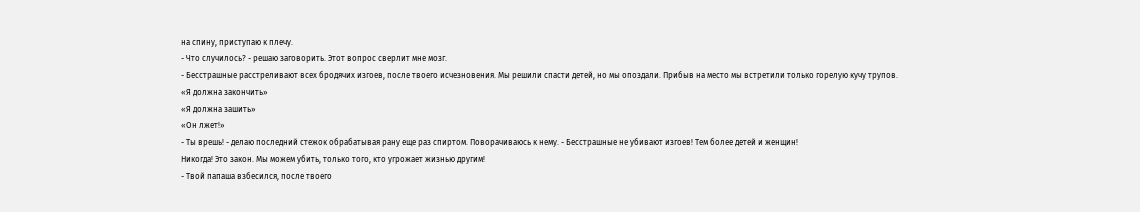на спину, приступаю к плечу.
- Что случилось? - решаю заговорить. Этот вопрос сверлит мне мозг.
- Бесстрашные расстреливают всех бродячих изгоев, после твоего исчезновения. Мы решили спасти детей, но мы опоздали. Прибыв на место мы встретили только горелую кучу трупов.
«Я должна закончить»
«Я должна зашить»
«Он лжет!»
- Ты врешь! - делаю последний стежок обрабатывая рану еще раз спиртом. Поворачиваюсь к нему. - Бесстрашные не убивают изгоев! Тем более детей и женщин!
Никогда! Это закон. Мы можем убить, только того, кто угрожает жизнью другим!
- Твой папаша взбесился, после твоего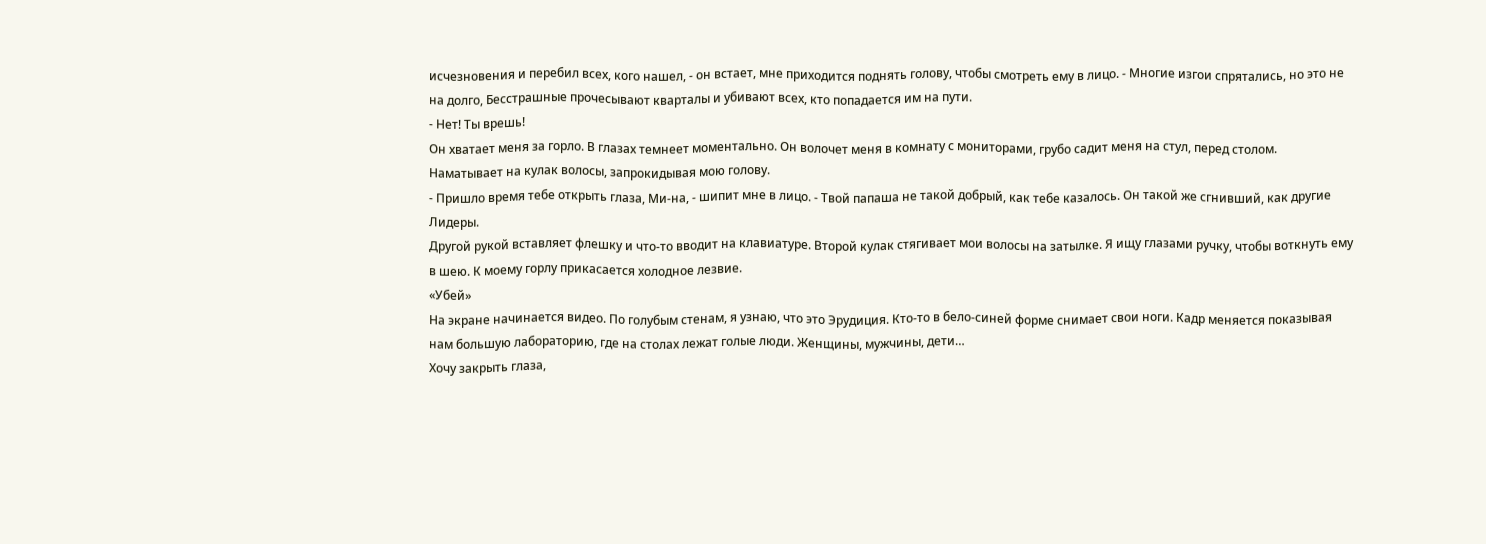исчезновения и перебил всех, кого нашел, - он встает, мне приходится поднять голову, чтобы смотреть ему в лицо. - Многие изгои спрятались, но это не на долго, Бесстрашные прочесывают кварталы и убивают всех, кто попадается им на пути.
- Нет! Ты врешь!
Он хватает меня за горло. В глазах темнеет моментально. Он волочет меня в комнату с мониторами, грубо садит меня на стул, перед столом. Наматывает на кулак волосы, запрокидывая мою голову.
- Пришло время тебе открыть глаза, Ми-на, - шипит мне в лицо. - Твой папаша не такой добрый, как тебе казалось. Он такой же сгнивший, как другие Лидеры.
Другой рукой вставляет флешку и что-то вводит на клавиатуре. Второй кулак стягивает мои волосы на затылке. Я ищу глазами ручку, чтобы воткнуть ему в шею. К моему горлу прикасается холодное лезвие.
«Убей»
На экране начинается видео. По голубым стенам, я узнаю, что это Эрудиция. Кто-то в бело-синей форме снимает свои ноги. Кадр меняется показывая нам большую лабораторию, где на столах лежат голые люди. Женщины, мужчины, дети…
Хочу закрыть глаза,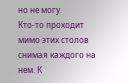но не могу.
Кто-то проходит мимо этих столов снимая каждого на нем. К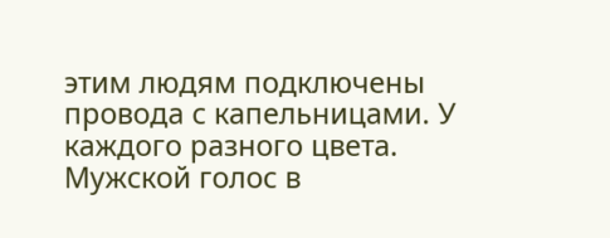этим людям подключены провода с капельницами. У каждого разного цвета. Мужской голос в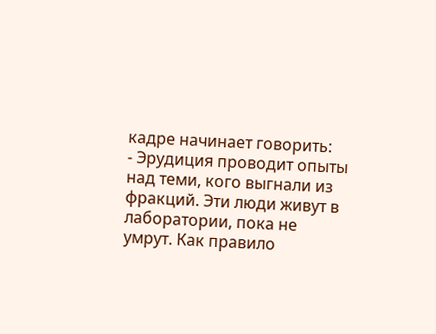кадре начинает говорить:
- Эрудиция проводит опыты над теми, кого выгнали из фракций. Эти люди живут в лаборатории, пока не умрут. Как правило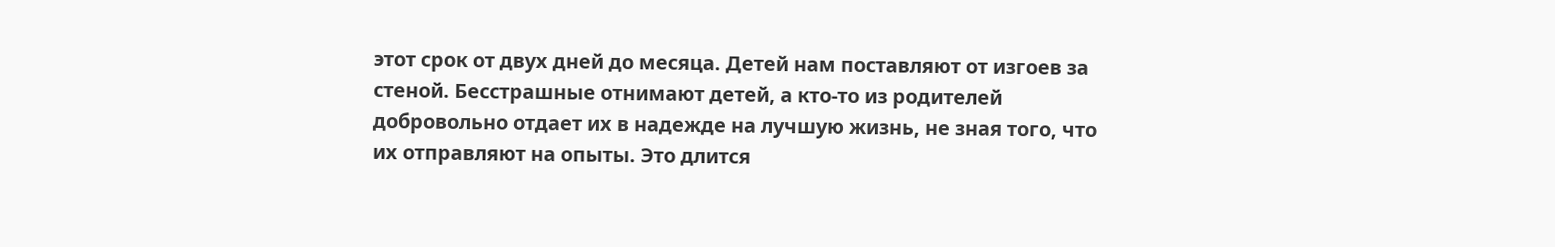этот срок от двух дней до месяца. Детей нам поставляют от изгоев за стеной. Бесстрашные отнимают детей, а кто-то из родителей добровольно отдает их в надежде на лучшую жизнь, не зная того, что их отправляют на опыты. Это длится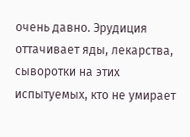очень давно. Эрудиция оттачивает яды, лекарства, сыворотки на этих испытуемых, кто не умирает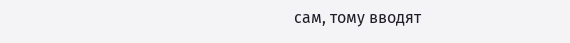сам, тому вводят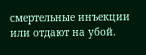смертельные инъекции или отдают на убой.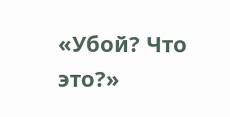«Убой? Что это?»